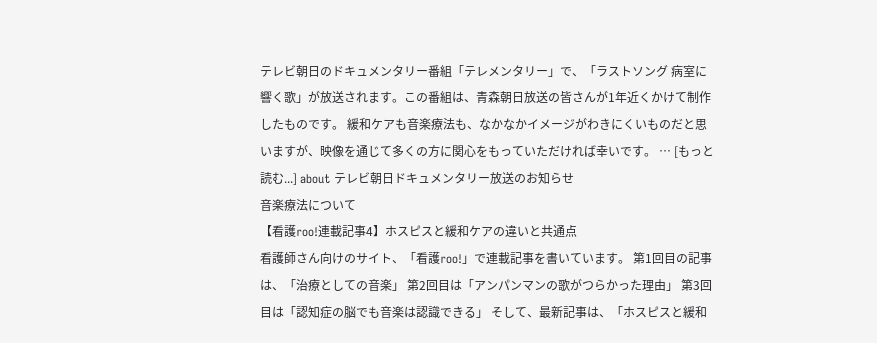テレビ朝日のドキュメンタリー番組「テレメンタリー」で、「ラストソング 病室に響く歌」が放送されます。この番組は、青森朝日放送の皆さんが1年近くかけて制作したものです。 緩和ケアも音楽療法も、なかなかイメージがわきにくいものだと思いますが、映像を通じて多くの方に関心をもっていただければ幸いです。 … [もっと読む...] about テレビ朝日ドキュメンタリー放送のお知らせ
音楽療法について
【看護roo!連載記事4】ホスピスと緩和ケアの違いと共通点
看護師さん向けのサイト、「看護roo!」で連載記事を書いています。 第1回目の記事は、「治療としての音楽」 第2回目は「アンパンマンの歌がつらかった理由」 第3回目は「認知症の脳でも音楽は認識できる」 そして、最新記事は、「ホスピスと緩和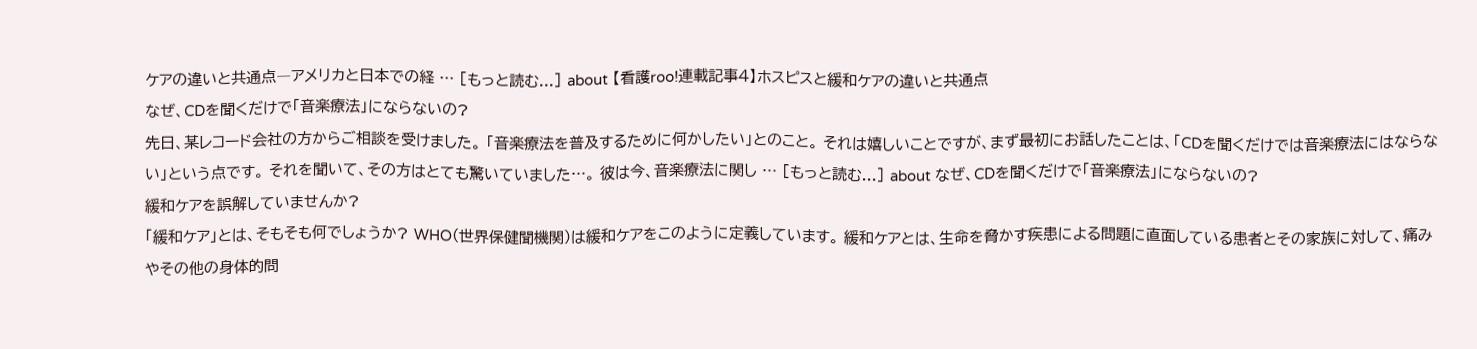ケアの違いと共通点―アメリカと日本での経 … [もっと読む...] about 【看護roo!連載記事4】ホスピスと緩和ケアの違いと共通点
なぜ、CDを聞くだけで「音楽療法」にならないの?
先日、某レコード会社の方からご相談を受けました。 「音楽療法を普及するために何かしたい」とのこと。 それは嬉しいことですが、まず最初にお話したことは、「CDを聞くだけでは音楽療法にはならない」という点です。 それを聞いて、その方はとても驚いていました…。 彼は今、音楽療法に関し … [もっと読む...] about なぜ、CDを聞くだけで「音楽療法」にならないの?
緩和ケアを誤解していませんか?
「緩和ケア」とは、そもそも何でしょうか? WHO(世界保健聞機関)は緩和ケアをこのように定義しています。 緩和ケアとは、生命を脅かす疾患による問題に直面している患者とその家族に対して、痛みやその他の身体的問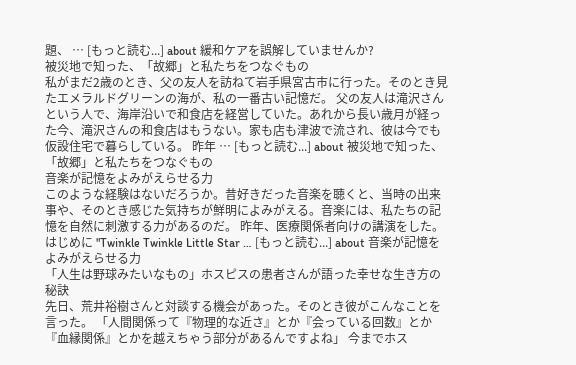題、 … [もっと読む...] about 緩和ケアを誤解していませんか?
被災地で知った、「故郷」と私たちをつなぐもの
私がまだ2歳のとき、父の友人を訪ねて岩手県宮古市に行った。そのとき見たエメラルドグリーンの海が、私の一番古い記憶だ。 父の友人は滝沢さんという人で、海岸沿いで和食店を経営していた。あれから長い歳月が経った今、滝沢さんの和食店はもうない。家も店も津波で流され、彼は今でも仮設住宅で暮らしている。 昨年 … [もっと読む...] about 被災地で知った、「故郷」と私たちをつなぐもの
音楽が記憶をよみがえらせる力
このような経験はないだろうか。昔好きだった音楽を聴くと、当時の出来事や、そのとき感じた気持ちが鮮明によみがえる。音楽には、私たちの記憶を自然に刺激する力があるのだ。 昨年、医療関係者向けの講演をした。はじめに "Twinkle Twinkle Little Star … [もっと読む...] about 音楽が記憶をよみがえらせる力
「人生は野球みたいなもの」ホスピスの患者さんが語った幸せな生き方の秘訣
先日、荒井裕樹さんと対談する機会があった。そのとき彼がこんなことを言った。 「人間関係って『物理的な近さ』とか『会っている回数』とか『血縁関係』とかを越えちゃう部分があるんですよね」 今までホス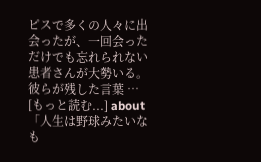ピスで多くの人々に出会ったが、一回会っただけでも忘れられない患者さんが大勢いる。彼らが残した言葉 … [もっと読む...] about 「人生は野球みたいなも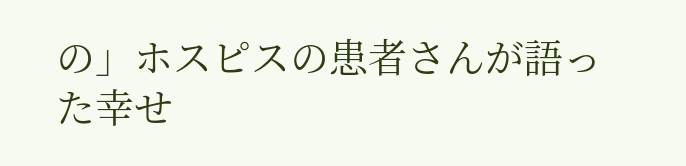の」ホスピスの患者さんが語った幸せ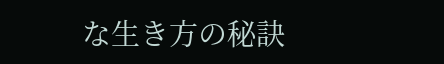な生き方の秘訣